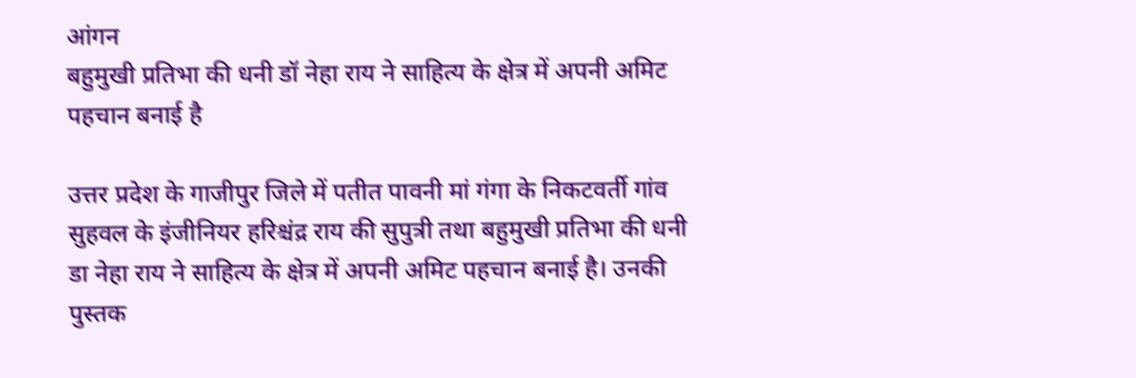आंगन
बहुमुखी प्रतिभा की धनी डॉ नेहा राय ने साहित्य के क्षेत्र में अपनी अमिट पहचान बनाई है

उत्तर प्रदेश के गाजीपुर जिले में पतीत पावनी मां गंगा के निकटवर्ती गांव सुहवल के इंजीनियर हरिश्चंद्र राय की सुपुत्री तथा बहुमुखी प्रतिभा की धनी डा नेहा राय ने साहित्य के क्षेत्र में अपनी अमिट पहचान बनाई है। उनकी पुस्तक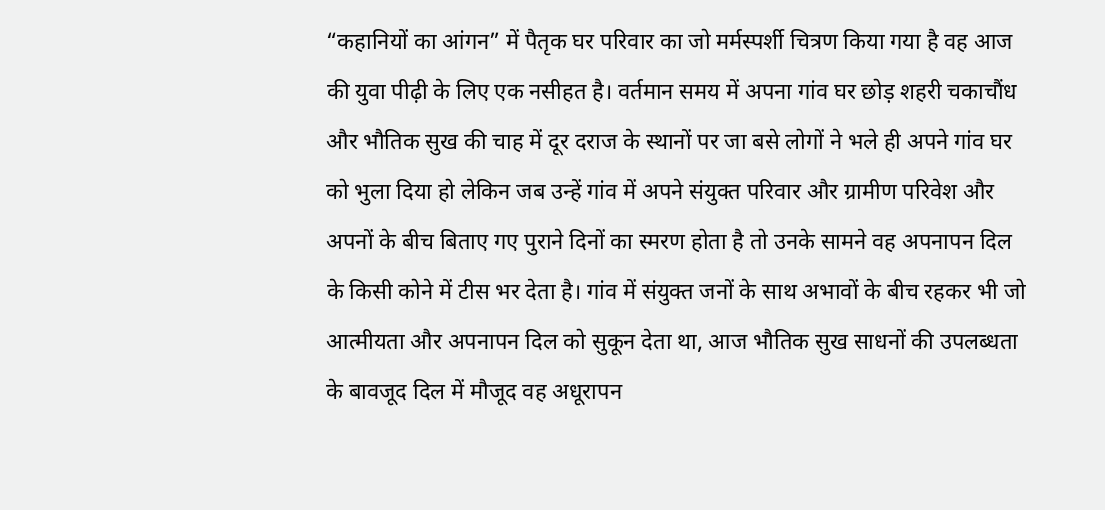“कहानियों का आंगन” में पैतृक घर परिवार का जो मर्मस्पर्शी चित्रण किया गया है वह आज की युवा पीढ़ी के लिए एक नसीहत है। वर्तमान समय में अपना गांव घर छोड़ शहरी चकाचौंध और भौतिक सुख की चाह में दूर दराज के स्थानों पर जा बसे लोगों ने भले ही अपने गांव घर को भुला दिया हो लेकिन जब उन्हें गांव में अपने संयुक्त परिवार और ग्रामीण परिवेश और अपनों के बीच बिताए गए पुराने दिनों का स्मरण होता है तो उनके सामने वह अपनापन दिल के किसी कोने में टीस भर देता है। गांव में संयुक्त जनों के साथ अभावों के बीच रहकर भी जो आत्मीयता और अपनापन दिल को सुकून देता था, आज भौतिक सुख साधनों की उपलब्धता के बावजूद दिल में मौजूद वह अधूरापन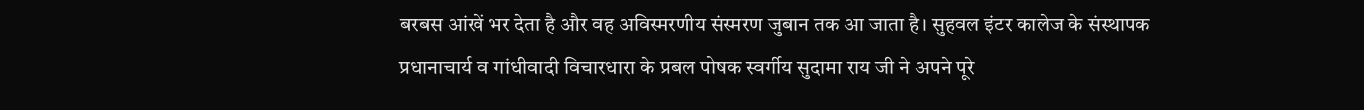बरबस आंखें भर देता है और वह अविस्मरणीय संस्मरण जुबान तक आ जाता है। सुहवल इंटर कालेज के संस्थापक प्रधानाचार्य व गांधीवादी विचारधारा के प्रबल पोषक स्वर्गीय सुदामा राय जी ने अपने पूरे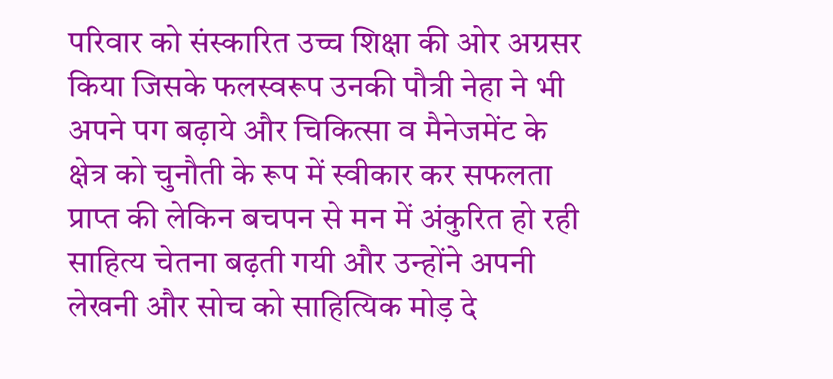परिवार को संस्कारित उच्च शिक्षा की ओर अग्रसर किया जिसके फलस्वरूप उनकी पौत्री नेहा ने भी अपने पग बढ़ाये और चिकित्सा व मैनेजमेंट के क्षेत्र को चुनौती के रूप में स्वीकार कर सफलता प्राप्त की लेकिन बचपन से मन में अंकुरित हो रही साहित्य चेतना बढ़ती गयी और उन्होंने अपनी लेखनी और सोच को साहित्यिक मोड़ दे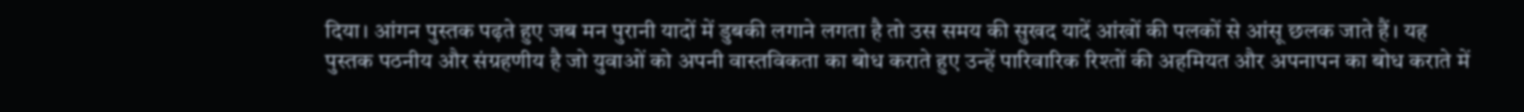दिया। आंगन पुस्तक पढ़ते हुए जब मन पुरानी यादों में डुबकी लगाने लगता है तो उस समय की सुखद यादें आंखों की पलकों से आंसू छलक जाते हैं। यह पुस्तक पठनीय और संग्रहणीय है जो युवाओं को अपनी वास्तविकता का बोध कराते हुए उन्हें पारिवारिक रिश्तों की अहमियत और अपनापन का बोध कराते में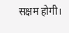सक्षम होगी।